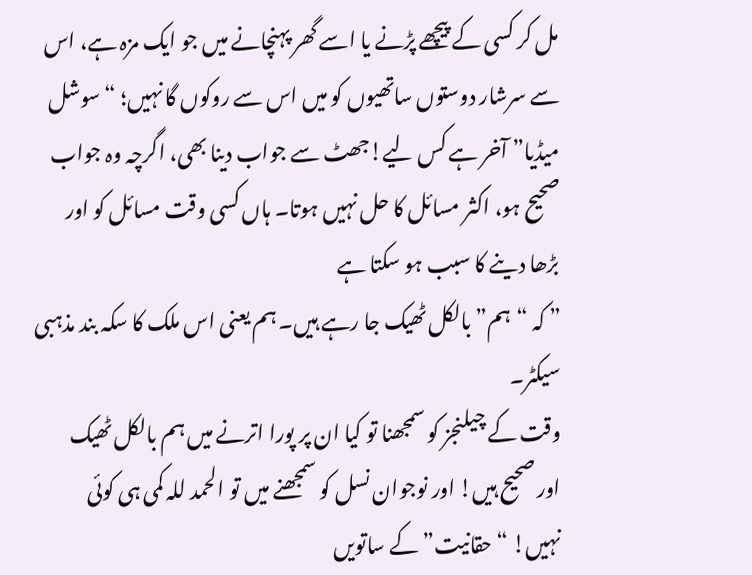مل کر کسی کے پیچھے پڑنے یا اسے گھر پہنچانے میں جو ایک مزہ ہے، اس سے سرشار دوستوں ساتھیوں کو میں اس سے روکوں گا نہیں؛ “سوشل میڈیا” آخر ہے کس لیے!جھٹ سے جواب دینا بھی، اگرچہ وہ جواب صحیح ہو، اکثر مسائل کا حل نہیں ہوتا۔ ہاں کسی وقت مسائل کو اور بڑھا دینے کا سبب ہو سکتا ہے
” کہ “ہم” بالکل ٹھیک جا رہے ہیں۔ ہم یعنی اس ملک کا سکہ بند مذہبی سیکٹر۔
وقت کے چیلنجز کو سمجھنا تو کیا ان پر پورا اترنے میں ہم بالکل ٹھیک اور صحیح ہیں! اور نوجوان نسل کو سمجھنے میں تو الحمد للہ کمی ہی کوئی نہیں! “حقانیت” کے ساتویں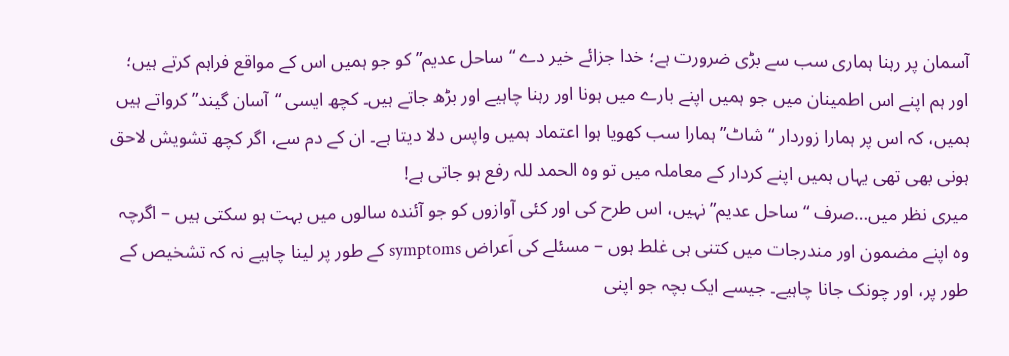آسمان پر رہنا ہماری سب سے بڑی ضرورت ہے؛ خدا جزائے خیر دے “ساحل عدیم” کو جو ہمیں اس کے مواقع فراہم کرتے ہیں؛ اور ہم اپنے اس اطمینان میں جو ہمیں اپنے بارے میں ہونا اور رہنا چاہیے اور بڑھ جاتے ہیں۔ کچھ ایسی “آسان گیند” کرواتے ہیں ہمیں، کہ اس پر ہمارا زوردار “شاٹ” ہمارا سب کھویا ہوا اعتماد ہمیں واپس دلا دیتا ہے۔ ان کے دم سے، اگر کچھ تشویش لاحق ہونی بھی تھی یہاں ہمیں اپنے کردار کے معاملہ میں تو وہ الحمد للہ رفع ہو جاتی ہے!
میری نظر میں…صرف “ساحل عدیم” نہیں، اس طرح کی اور کئی آوازوں کو جو آئندہ سالوں میں بہت ہو سکتی ہیں – اگرچہ وہ اپنے مضمون اور مندرجات میں کتنی ہی غلط ہوں – مسئلے کی اَعراض symptoms کے طور پر لینا چاہیے نہ کہ تشخیص کے طور پر، اور چونک جانا چاہیے۔ جیسے ایک بچہ جو اپنی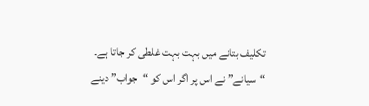تکلیف بتانے میں بہت بہت غلطی کر جاتا ہے۔ “سیانے” نے اس پر اگر اس کو “جواب” دینے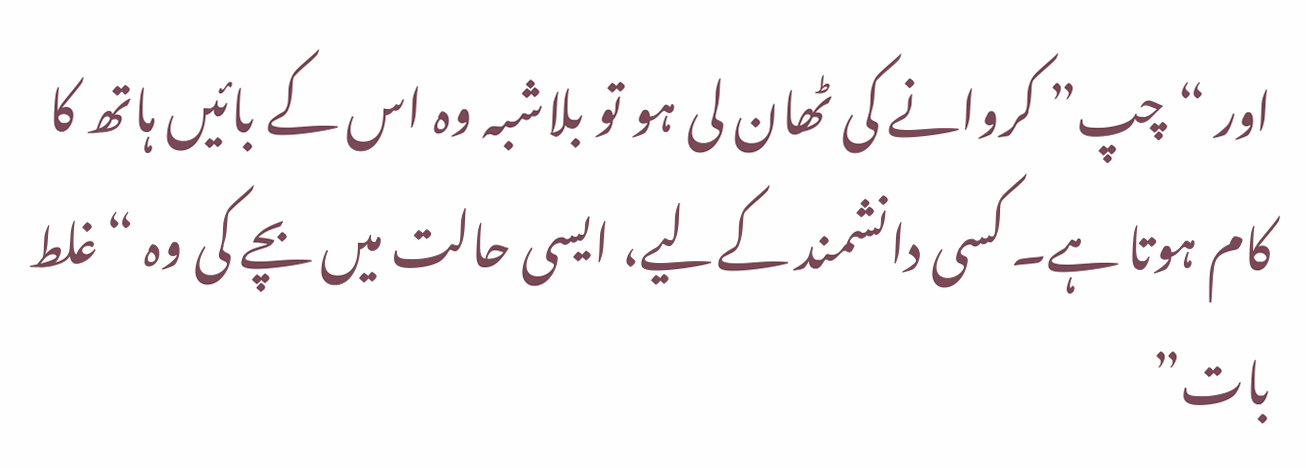اور “چپ” کروانے کی ٹھان لی ہو تو بلاشبہ وہ اس کے بائیں ہاتھ کا کام ہوتا ہے۔ کسی دانشمند کےلیے، ایسی حالت میں بچے کی وہ “غلط بات”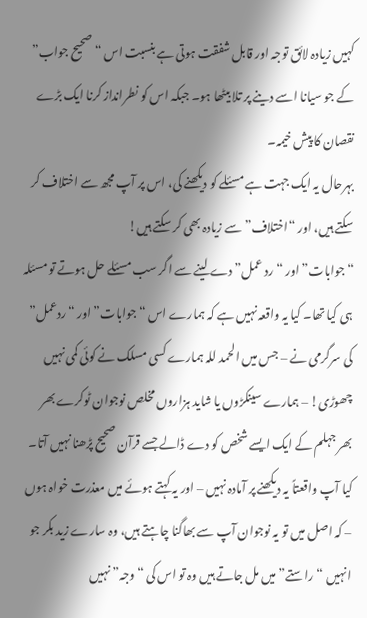کہیں زیادہ لائق توجہ اور قابل شفقت ہوتی ہے بنسبت اس “صحیح جواب” کے جو سیانا اسے دینے پر تلا بیٹھا ہو۔ جبکہ اس کو نطرانداز کرنا ایک بڑے نقصان کا پیش خیمہ۔
بہرحال یہ ایک جہت ہے مسئلے کو دیکھنے کی، اس پر آپ مجھ سے اختلاف کر سکتے ہیں، اور “اختلاف” سے زیادہ بھی کر سکتے ہیں!
“جوابات” اور “رد عمل” دے لینے سے اگر سب مسئلے حل ہوتے تو مسئلہ ہی کیا تھا۔ کیا یہ واقعہ نہیں ہے کہ ہمارے اس “جوابات” اور “ردعمل” کی سرگرمی نے – جس میں الحمد للہ ہمارے کسی مسلک نے کوئی کمی نہیں چھوڑی! – ہمارے سینکڑوں یا شاید ہزاروں مخلص نوجوان ٹوکرے بھر بھر جہلم کے ایک ایسے شخص کو دے ڈالے جسے قرآن صحیح پڑھنا نہیں آتا۔ کیا آپ واقعتاً یہ دیکھنے پر آمادہ نہیں – اور یہ کہتے ہوئے میں معذرت خواہ ہوں – کہ اصل میں تو یہ نوجوان آپ سے بھاگنا چاہتے ہیں، وہ سارے زید بکر جو انہیں “راستے” میں مل جاتے ہیں وہ تو اس کی “وجہ” نہیں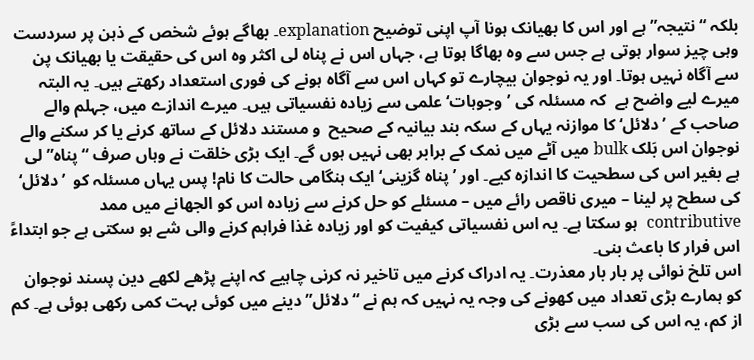بلکہ “نتیجہ” ہے اور اس کا بھیانک ہونا آپ اپنی توضیح explanation۔ بھاگے ہوئے شخص کے ذہن پر سردست وہی چیز سوار ہوتی ہے جس سے وہ بھاگا ہوتا ہے، جہاں اس نے پناہ لی اکثر وہ اس کی حقیقت یا بھیانک پن سے آگاہ نہیں ہوتا۔ اور یہ نوجوان بیچارے تو کہاں اس سے آگاہ ہونے کی فوری استعداد رکھتے ہیں۔ یہ البتہ میرے لیے واضح ہے  کہ مسئلہ کی ’وجوہات‘ علمی سے زیادہ نفسیاتی ہیں۔ میرے اندازے میں، جہلم والے صاحب کے ’دلائل‘ کا موازنہ یہاں کے سکہ بند بیانیہ کے صحیح  و مستند دلائل کے ساتھ کرنے یا کر سکنے والے نوجوان اس بَلک bulk میں آٹے میں نمک کے برابر بھی نہیں ہوں گے۔ ایک بڑی خلقت نے وہاں صرف “پناہ” لی ہے بغیر اس کی سطحیت کا اندازہ کیے۔ اور ’پناہ گزینی‘ ایک ہنگامی حالت کا نام! پس یہاں مسئلہ کو  ’دلائل‘ کی سطح پر لینا – میری ناقص رائے میں – مسئلے کو حل کرنے سے زیادہ اس کو الجھانے میں ممد contributive  ہو سکتا ہے۔ یہ اس نفسیاتی کیفیت کو اور زیادہ غذا فراہم کرنے والی شے ہو سکتی ہے جو ابتداءً اس فرار کا باعث بنی۔
اس تلخ نوائی پر بار بار معذرت۔ یہ ادراک کرنے میں تاخیر نہ کرنی چاہیے کہ اپنے پڑھے لکھے دین پسند نوجوان کو ہمارے بڑی تعداد میں کھونے کی وجہ یہ نہیں کہ ہم نے “دلائل” دینے میں کوئی بہت کمی رکھی ہوئی ہے۔ کم از کم، یہ اس کی سب سے بڑی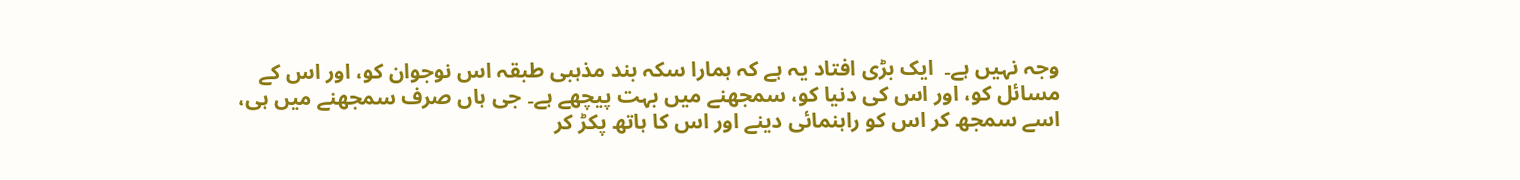وجہ نہیں ہے۔  ایک بڑی افتاد یہ ہے کہ ہمارا سکہ بند مذہبی طبقہ اس نوجوان کو، اور اس کے مسائل کو، اور اس کی دنیا کو، سمجھنے میں بہت پیچھے ہے۔ جی ہاں صرف سمجھنے میں ہی، اسے سمجھ کر اس کو راہنمائی دینے اور اس کا ہاتھ پکڑ کر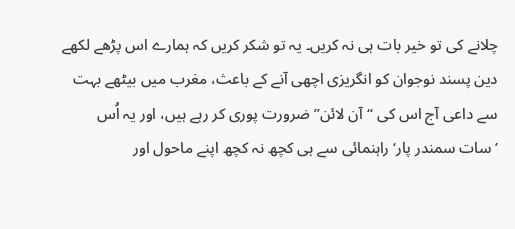چلانے کی تو خیر بات ہی نہ کریں۔ یہ تو شکر کریں کہ ہمارے اس پڑھے لکھے دین پسند نوجوان کو انگریزی اچھی آنے کے باعث، مغرب میں بیٹھے بہت سے داعی آج اس کی “آن لائن” ضرورت پوری کر رہے ہیں، اور یہ اُس ’سات سمندر پار‘ راہنمائی سے ہی کچھ نہ کچھ اپنے ماحول اور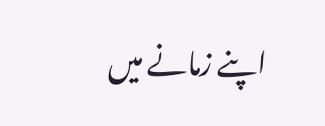اپنے زمانے میں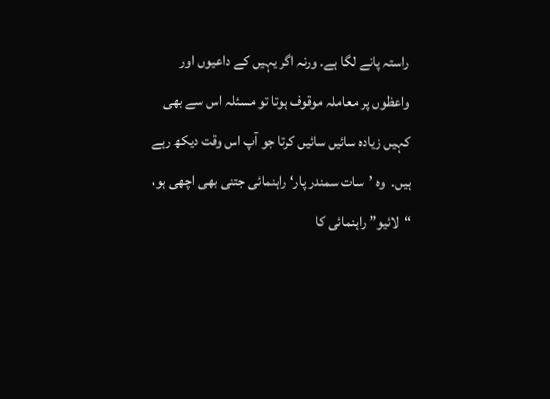راستہ پانے لگا ہے۔ ورنہ اگر یہیں کے داعیوں اور واعظوں پر معاملہ موقوف ہوتا تو مسئلہ اس سے بھی کہیں زیادہ سائیں سائیں کرتا جو آپ اس وقت دیکھ رہے ہیں۔  وہ ’سات سمندر پار‘ راہنمائی جتنی بھی اچھی ہو، “لائیو” راہنمائی کا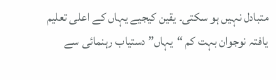متبادل نہیں ہو سکتی۔ یقین کیجیے یہاں کے اعلی تعلیم یافتہ نوجوان بہت کم “یہاں” دستیاب رہنمائی سے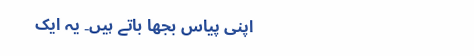اپنی پیاس بجھا باتے ہیں۔ یہ ایک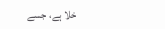خلا ہے، جسے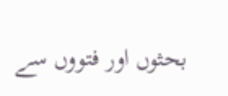بحثوں اور فتووں سے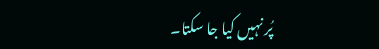پُر نہیں کیا جا سکتا۔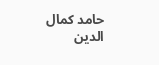حامد کمال الدین